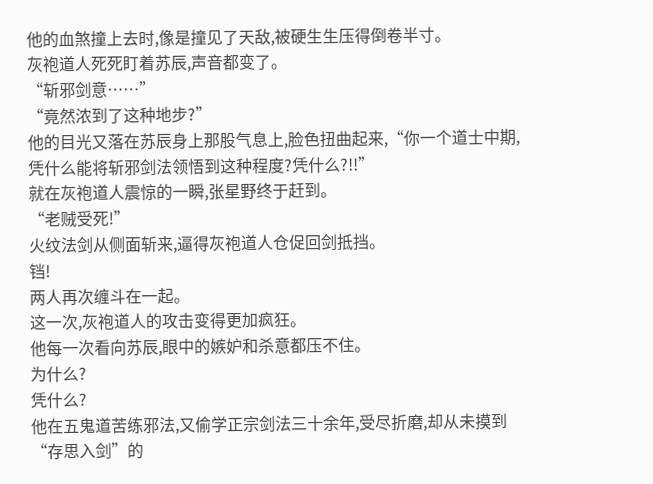他的血煞撞上去时,像是撞见了天敌,被硬生生压得倒卷半寸。
灰袍道人死死盯着苏辰,声音都变了。
“斩邪剑意……”
“竟然浓到了这种地步?”
他的目光又落在苏辰身上那股气息上,脸色扭曲起来,“你一个道士中期,凭什么能将斩邪剑法领悟到这种程度?凭什么?!!”
就在灰袍道人震惊的一瞬,张星野终于赶到。
“老贼受死!”
火纹法剑从侧面斩来,逼得灰袍道人仓促回剑抵挡。
铛!
两人再次缠斗在一起。
这一次,灰袍道人的攻击变得更加疯狂。
他每一次看向苏辰,眼中的嫉妒和杀意都压不住。
为什么?
凭什么?
他在五鬼道苦练邪法,又偷学正宗剑法三十余年,受尽折磨,却从未摸到“存思入剑”的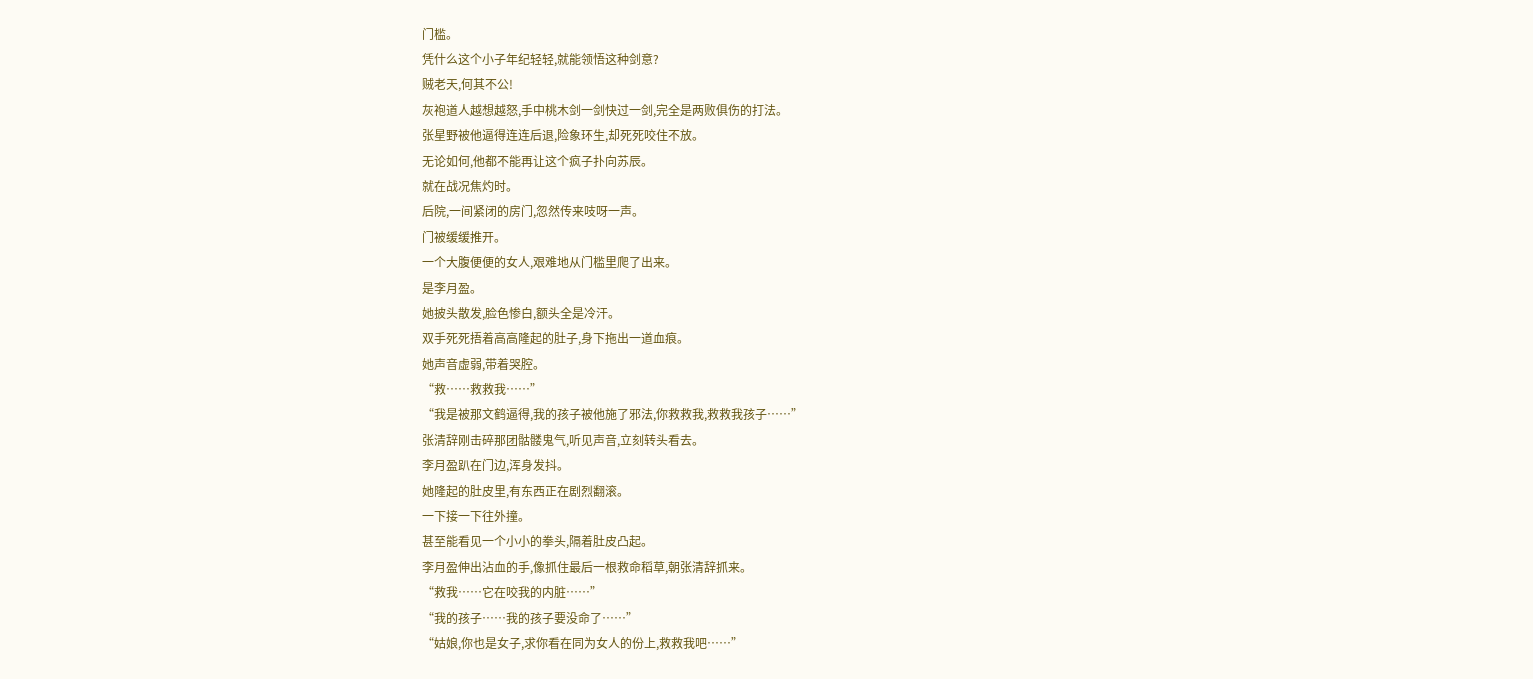门槛。
凭什么这个小子年纪轻轻,就能领悟这种剑意?
贼老天,何其不公!
灰袍道人越想越怒,手中桃木剑一剑快过一剑,完全是两败俱伤的打法。
张星野被他逼得连连后退,险象环生,却死死咬住不放。
无论如何,他都不能再让这个疯子扑向苏辰。
就在战况焦灼时。
后院,一间紧闭的房门,忽然传来吱呀一声。
门被缓缓推开。
一个大腹便便的女人,艰难地从门槛里爬了出来。
是李月盈。
她披头散发,脸色惨白,额头全是冷汗。
双手死死捂着高高隆起的肚子,身下拖出一道血痕。
她声音虚弱,带着哭腔。
“救……救救我……”
“我是被那文鹤逼得,我的孩子被他施了邪法,你救救我,救救我孩子……”
张清辞刚击碎那团骷髅鬼气,听见声音,立刻转头看去。
李月盈趴在门边,浑身发抖。
她隆起的肚皮里,有东西正在剧烈翻滚。
一下接一下往外撞。
甚至能看见一个小小的拳头,隔着肚皮凸起。
李月盈伸出沾血的手,像抓住最后一根救命稻草,朝张清辞抓来。
“救我……它在咬我的内脏……”
“我的孩子……我的孩子要没命了……”
“姑娘,你也是女子,求你看在同为女人的份上,救救我吧……”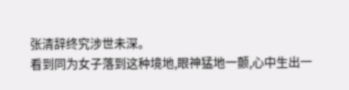张清辞终究涉世未深。
看到同为女子落到这种境地,眼神猛地一颤,心中生出一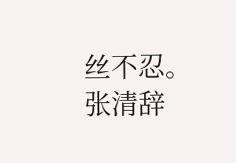丝不忍。
张清辞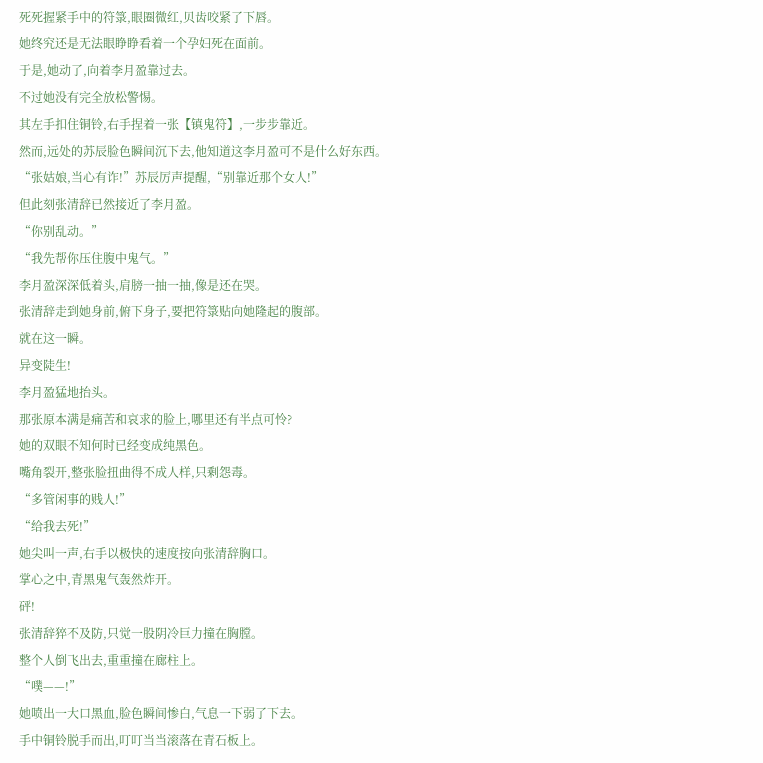死死握紧手中的符箓,眼圈微红,贝齿咬紧了下唇。
她终究还是无法眼睁睁看着一个孕妇死在面前。
于是,她动了,向着李月盈靠过去。
不过她没有完全放松警惕。
其左手扣住铜铃,右手捏着一张【镇鬼符】,一步步靠近。
然而,远处的苏辰脸色瞬间沉下去,他知道这李月盈可不是什么好东西。
“张姑娘,当心有诈!”苏辰厉声提醒,“别靠近那个女人!”
但此刻张清辞已然接近了李月盈。
“你别乱动。”
“我先帮你压住腹中鬼气。”
李月盈深深低着头,肩膀一抽一抽,像是还在哭。
张清辞走到她身前,俯下身子,要把符箓贴向她隆起的腹部。
就在这一瞬。
异变陡生!
李月盈猛地抬头。
那张原本满是痛苦和哀求的脸上,哪里还有半点可怜?
她的双眼不知何时已经变成纯黑色。
嘴角裂开,整张脸扭曲得不成人样,只剩怨毒。
“多管闲事的贱人!”
“给我去死!”
她尖叫一声,右手以极快的速度按向张清辞胸口。
掌心之中,青黑鬼气轰然炸开。
砰!
张清辞猝不及防,只觉一股阴冷巨力撞在胸膛。
整个人倒飞出去,重重撞在廊柱上。
“噗——!”
她喷出一大口黑血,脸色瞬间惨白,气息一下弱了下去。
手中铜铃脱手而出,叮叮当当滚落在青石板上。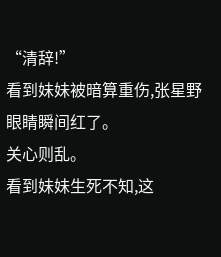“清辞!”
看到妹妹被暗算重伤,张星野眼睛瞬间红了。
关心则乱。
看到妹妹生死不知,这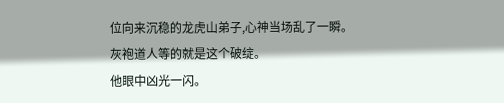位向来沉稳的龙虎山弟子,心神当场乱了一瞬。
灰袍道人等的就是这个破绽。
他眼中凶光一闪。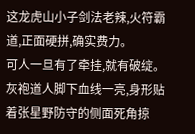这龙虎山小子剑法老辣,火符霸道,正面硬拼,确实费力。
可人一旦有了牵挂,就有破绽。
灰袍道人脚下血线一亮,身形贴着张星野防守的侧面死角掠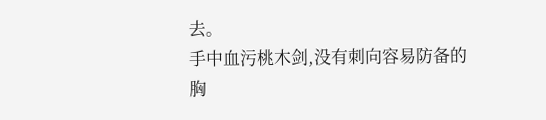去。
手中血污桃木剑,没有刺向容易防备的胸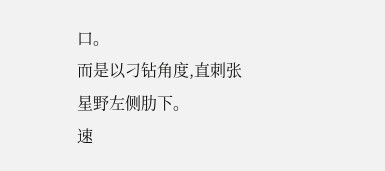口。
而是以刁钻角度,直刺张星野左侧肋下。
速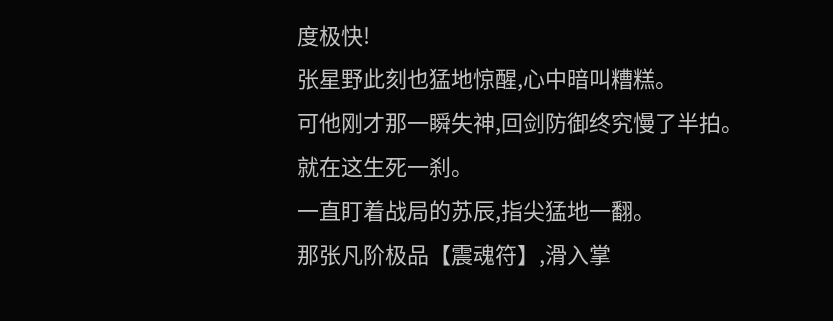度极快!
张星野此刻也猛地惊醒,心中暗叫糟糕。
可他刚才那一瞬失神,回剑防御终究慢了半拍。
就在这生死一刹。
一直盯着战局的苏辰,指尖猛地一翻。
那张凡阶极品【震魂符】,滑入掌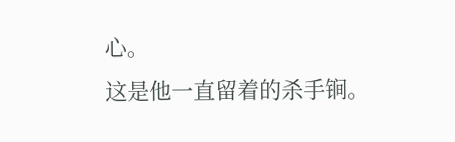心。
这是他一直留着的杀手锏。